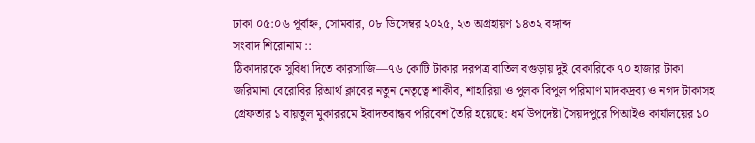ঢাকা ০৫:০৬ পূর্বাহ্ন, সোমবার, ০৮ ডিসেম্বর ২০২৫, ২৩ অগ্রহায়ণ ১৪৩২ বঙ্গাব্দ
সংবাদ শিরোনাম ::
ঠিকাদারকে সুবিধা দিতে কারসাজি—৭৬ কোটি টাকার দরপত্র বাতিল বগুড়ায় দুই বেকারিকে ৭০ হাজার টাকা জরিমানা বেরোবির রিআর্থ ক্লাবের নতুন নেতৃত্বে শাকীব, শাহারিয়া ও পুলক বিপুল পরিমাণ মাদকদ্রব্য ও নগদ টাকাসহ গ্রেফতার ১ বায়তুল মুকাররমে ইবাদতবান্ধব পরিবেশ তৈরি হয়েছে: ধর্ম উপদেষ্টা সৈয়দপুরে পিআইও কার্যালয়ের ১০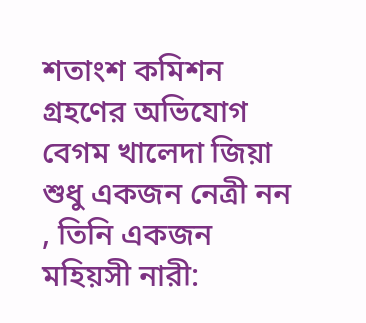শতাংশ কমিশন গ্রহণের অভিযোগ বেগম খালেদা জিয়া শুধু একজন নেত্রী নন , তিনি একজন মহিয়সী নারী: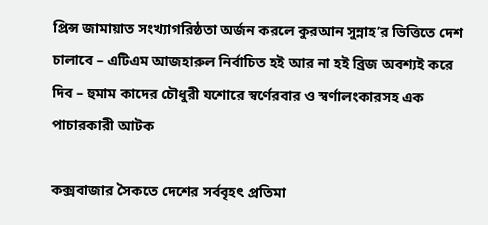প্রিন্স জামায়াত সংখ্যাগরিষ্ঠতা অর্জন করলে কুরআন সুন্নাহ’র ভিত্তিতে দেশ চালাবে – এটিএম আজহারুল নির্বাচিত হই আর না হই ব্রিজ অবশ্যই করে দিব – হুমাম কাদের চৌধুরী যশোরে স্বর্ণেরবার ও স্বর্ণালংকারসহ এক পাচারকারী আটক

কক্সবাজার সৈকতে দেশের সর্ববৃহৎ প্রতিমা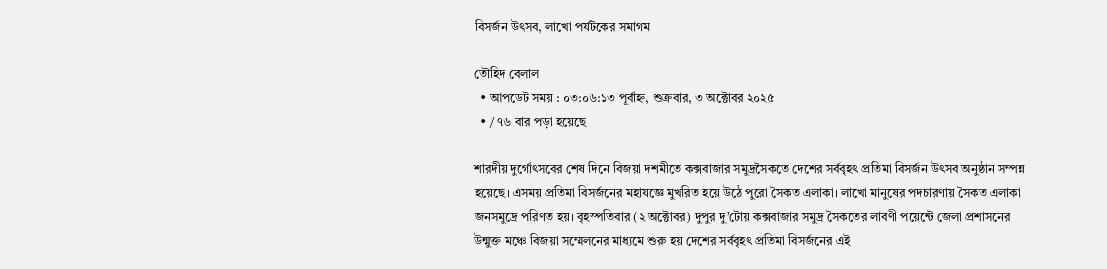বিসর্জন উৎসব, লাখো পর্যটকের সমাগম

তৌহিদ বেলাল
  • আপডেট সময় : ০৩:০৬:১৩ পূর্বাহ্ন, শুক্রবার, ৩ অক্টোবর ২০২৫
  • / ৭৬ বার পড়া হয়েছে

শারদীয় দুর্গোৎসবের শেষ দিনে বিজয়া দশমীতে কক্সবাজার সমুদ্রসৈকতে দেশের সর্ববৃহৎ প্রতিমা বিসর্জন উৎসব অনুষ্ঠান সম্পন্ন হয়েছে। এসময় প্রতিমা বিসর্জনের মহাযজ্ঞে মুখরিত হয়ে উঠে পুরো সৈকত এলাকা। লাখো মানুষের পদচারণায় সৈকত এলাকা জনসমুদ্রে পরিণত হয়। বৃহস্পতিবার (২ অক্টোবর) দুপুর দু’টোয় কক্সবাজার সমুদ্র সৈকতের লাবণী পয়েন্টে জেলা প্রশাসনের উন্মুক্ত মঞ্চে বিজয়া সম্মেলনের মাধ্যমে শুরু হয় দেশের সর্ববৃহৎ প্রতিমা বিসর্জনের এই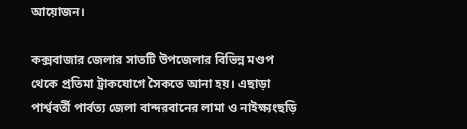আয়োজন।

কক্সবাজার জেলার সাতটি উপজেলার বিভিন্ন মণ্ডপ থেকে প্রতিমা ট্রাকযোগে সৈকতে আনা হয়। এছাড়া পার্শ্ববর্তী পার্বত্য জেলা বান্দরবানের লামা ও নাইক্ষ্যংছড়ি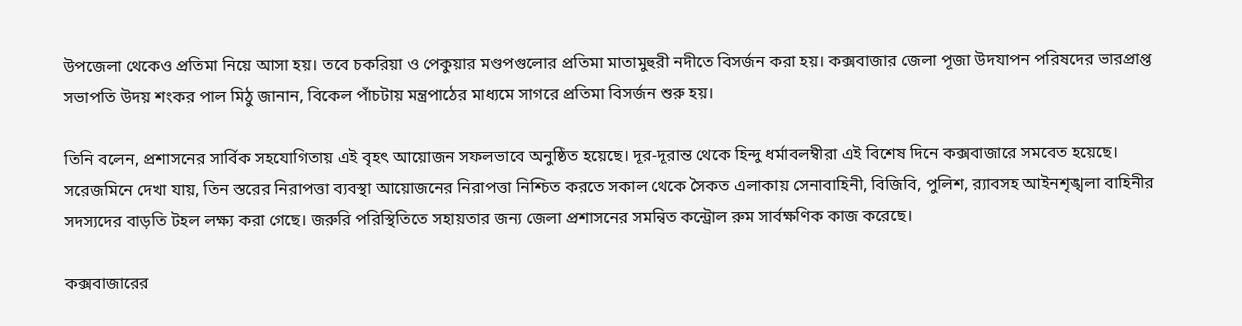উপজেলা থেকেও প্রতিমা নিয়ে আসা হয়। তবে চকরিয়া ও পেকুয়ার মণ্ডপগুলোর প্রতিমা মাতামুহুরী নদীতে বিসর্জন করা হয়। কক্সবাজার জেলা পূজা উদযাপন পরিষদের ভারপ্রাপ্ত সভাপতি উদয় শংকর পাল মিঠু জানান, বিকেল পাঁচটায় মন্ত্রপাঠের মাধ্যমে সাগরে প্রতিমা বিসর্জন শুরু হয়।

তিনি বলেন, প্রশাসনের সার্বিক সহযোগিতায় এই বৃহৎ আয়োজন সফলভাবে অনুষ্ঠিত হয়েছে। দূর-দূরান্ত থেকে হিন্দু ধর্মাবলম্বীরা এই বিশেষ দিনে কক্সবাজারে সমবেত হয়েছে। সরেজমিনে দেখা যায়, তিন স্তরের নিরাপত্তা ব্যবস্থা আয়োজনের নিরাপত্তা নিশ্চিত করতে সকাল থেকে সৈকত এলাকায় সেনাবাহিনী, বিজিবি, পুলিশ, র‌্যাবসহ আইনশৃঙ্খলা বাহিনীর সদস্যদের বাড়তি টহল লক্ষ্য করা গেছে। জরুরি পরিস্থিতিতে সহায়তার জন্য জেলা প্রশাসনের সমন্বিত কন্ট্রোল রুম সার্বক্ষণিক কাজ করেছে।

কক্সবাজারের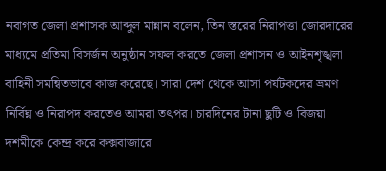নবাগত জেলা প্রশাসক আব্দুল মান্নান বলেন, তিন স্তরের নিরাপত্তা জোরদারের মাধ্যমে প্রতিমা বিসর্জন অনুষ্ঠান সফল করতে জেলা প্রশাসন ও আইনশৃঙ্খলা বাহিনী সমন্বিতভাবে কাজ করেছে। সারা দেশ থেকে আসা পর্যটকদের ভ্রমণ নির্বিঘ্ন ও নিরাপদ করতেও আমরা তৎপর। চারদিনের টানা ছুটি ও বিজয়া দশমীকে কেন্দ্র করে কক্সবাজারে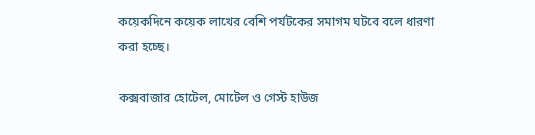কয়েকদিনে কয়েক লাখের বেশি পর্যটকের সমাগম ঘটবে বলে ধারণা করা হচ্ছে।

কক্সবাজার হোটেল, মোটেল ও গেস্ট হাউজ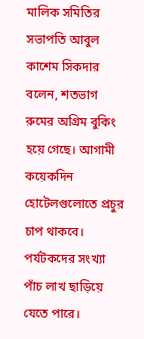মালিক সমিতির সভাপতি আবুল কাশেম সিকদার বলেন, শতভাগ রুমের অগ্রিম বুকিং হয়ে গেছে। আগামী কয়েকদিন হোটেলগুলোতে প্রচুর চাপ থাকবে। পর্যটকদের সংখ্যা পাঁচ লাখ ছাড়িয়ে যেতে পারে।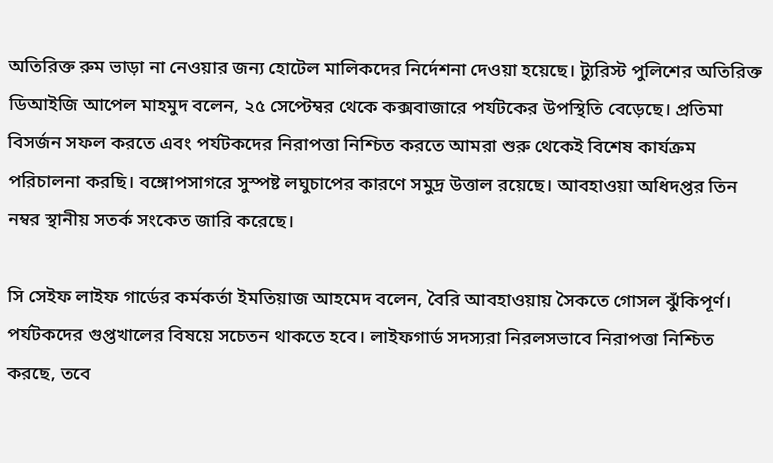অতিরিক্ত রুম ভাড়া না নেওয়ার জন্য হোটেল মালিকদের নির্দেশনা দেওয়া হয়েছে। ট্যুরিস্ট পুলিশের অতিরিক্ত ডিআইজি আপেল মাহমুদ বলেন, ২৫ সেপ্টেম্বর থেকে কক্সবাজারে পর্যটকের উপস্থিতি বেড়েছে। প্রতিমা বিসর্জন সফল করতে এবং পর্যটকদের নিরাপত্তা নিশ্চিত করতে আমরা শুরু থেকেই বিশেষ কার্যক্রম পরিচালনা করছি। বঙ্গোপসাগরে সুস্পষ্ট লঘুচাপের কারণে সমুদ্র উত্তাল রয়েছে। আবহাওয়া অধিদপ্তর তিন নম্বর স্থানীয় সতর্ক সংকেত জারি করেছে।

সি সেইফ লাইফ গার্ডের কর্মকর্তা ইমতিয়াজ আহমেদ বলেন, বৈরি আবহাওয়ায় সৈকতে গোসল ঝুঁকিপূর্ণ। পর্যটকদের গুপ্তখালের বিষয়ে সচেতন থাকতে হবে। লাইফগার্ড সদস্যরা নিরলসভাবে নিরাপত্তা নিশ্চিত করছে, তবে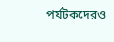পর্যটকদেরও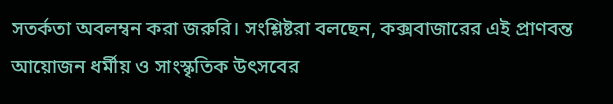সতর্কতা অবলম্বন করা জরুরি। সংশ্লিষ্টরা বলছেন, কক্সবাজারের এই প্রাণবন্ত আয়োজন ধর্মীয় ও সাংস্কৃতিক উৎসবের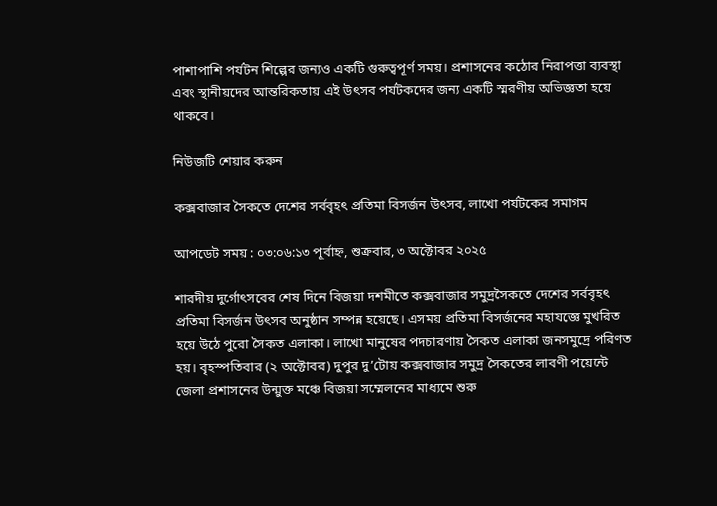পাশাপাশি পর্যটন শিল্পের জন্যও একটি গুরুত্বপূর্ণ সময়। প্রশাসনের কঠোর নিরাপত্তা ব্যবস্থা এবং স্থানীয়দের আন্তরিকতায় এই উৎসব পর্যটকদের জন্য একটি স্মরণীয় অভিজ্ঞতা হয়ে থাকবে।

নিউজটি শেয়ার করুন

কক্সবাজার সৈকতে দেশের সর্ববৃহৎ প্রতিমা বিসর্জন উৎসব, লাখো পর্যটকের সমাগম

আপডেট সময় : ০৩:০৬:১৩ পূর্বাহ্ন, শুক্রবার, ৩ অক্টোবর ২০২৫

শারদীয় দুর্গোৎসবের শেষ দিনে বিজয়া দশমীতে কক্সবাজার সমুদ্রসৈকতে দেশের সর্ববৃহৎ প্রতিমা বিসর্জন উৎসব অনুষ্ঠান সম্পন্ন হয়েছে। এসময় প্রতিমা বিসর্জনের মহাযজ্ঞে মুখরিত হয়ে উঠে পুরো সৈকত এলাকা। লাখো মানুষের পদচারণায় সৈকত এলাকা জনসমুদ্রে পরিণত হয়। বৃহস্পতিবার (২ অক্টোবর) দুপুর দু’টোয় কক্সবাজার সমুদ্র সৈকতের লাবণী পয়েন্টে জেলা প্রশাসনের উন্মুক্ত মঞ্চে বিজয়া সম্মেলনের মাধ্যমে শুরু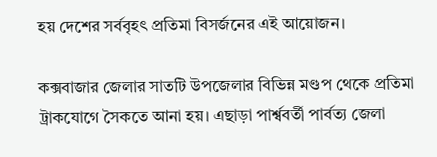হয় দেশের সর্ববৃহৎ প্রতিমা বিসর্জনের এই আয়োজন।

কক্সবাজার জেলার সাতটি উপজেলার বিভিন্ন মণ্ডপ থেকে প্রতিমা ট্রাকযোগে সৈকতে আনা হয়। এছাড়া পার্শ্ববর্তী পার্বত্য জেলা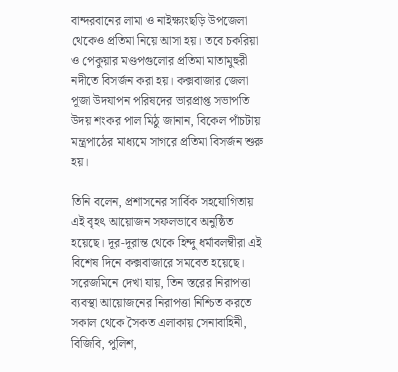বান্দরবানের লামা ও নাইক্ষ্যংছড়ি উপজেলা থেকেও প্রতিমা নিয়ে আসা হয়। তবে চকরিয়া ও পেকুয়ার মণ্ডপগুলোর প্রতিমা মাতামুহুরী নদীতে বিসর্জন করা হয়। কক্সবাজার জেলা পূজা উদযাপন পরিষদের ভারপ্রাপ্ত সভাপতি উদয় শংকর পাল মিঠু জানান, বিকেল পাঁচটায় মন্ত্রপাঠের মাধ্যমে সাগরে প্রতিমা বিসর্জন শুরু হয়।

তিনি বলেন, প্রশাসনের সার্বিক সহযোগিতায় এই বৃহৎ আয়োজন সফলভাবে অনুষ্ঠিত হয়েছে। দূর-দূরান্ত থেকে হিন্দু ধর্মাবলম্বীরা এই বিশেষ দিনে কক্সবাজারে সমবেত হয়েছে। সরেজমিনে দেখা যায়, তিন স্তরের নিরাপত্তা ব্যবস্থা আয়োজনের নিরাপত্তা নিশ্চিত করতে সকাল থেকে সৈকত এলাকায় সেনাবাহিনী, বিজিবি, পুলিশ,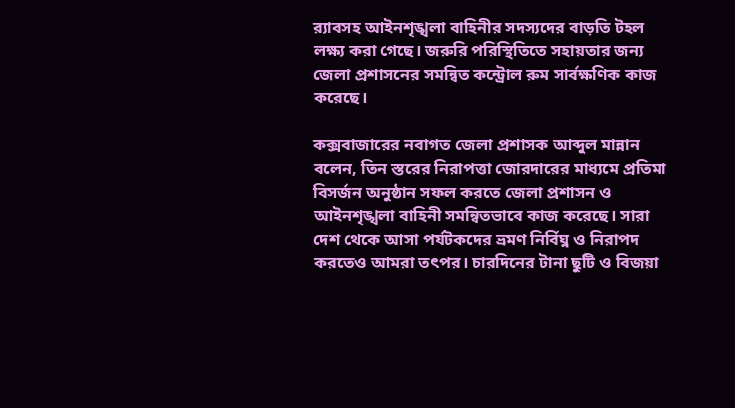র‌্যাবসহ আইনশৃঙ্খলা বাহিনীর সদস্যদের বাড়তি টহল লক্ষ্য করা গেছে। জরুরি পরিস্থিতিতে সহায়তার জন্য জেলা প্রশাসনের সমন্বিত কন্ট্রোল রুম সার্বক্ষণিক কাজ করেছে।

কক্সবাজারের নবাগত জেলা প্রশাসক আব্দুল মান্নান বলেন, তিন স্তরের নিরাপত্তা জোরদারের মাধ্যমে প্রতিমা বিসর্জন অনুষ্ঠান সফল করতে জেলা প্রশাসন ও আইনশৃঙ্খলা বাহিনী সমন্বিতভাবে কাজ করেছে। সারা দেশ থেকে আসা পর্যটকদের ভ্রমণ নির্বিঘ্ন ও নিরাপদ করতেও আমরা তৎপর। চারদিনের টানা ছুটি ও বিজয়া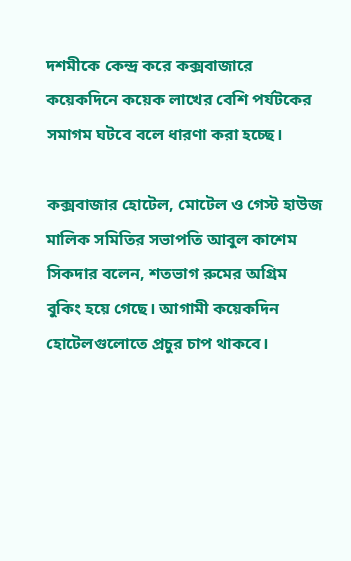দশমীকে কেন্দ্র করে কক্সবাজারে কয়েকদিনে কয়েক লাখের বেশি পর্যটকের সমাগম ঘটবে বলে ধারণা করা হচ্ছে।

কক্সবাজার হোটেল, মোটেল ও গেস্ট হাউজ মালিক সমিতির সভাপতি আবুল কাশেম সিকদার বলেন, শতভাগ রুমের অগ্রিম বুকিং হয়ে গেছে। আগামী কয়েকদিন হোটেলগুলোতে প্রচুর চাপ থাকবে।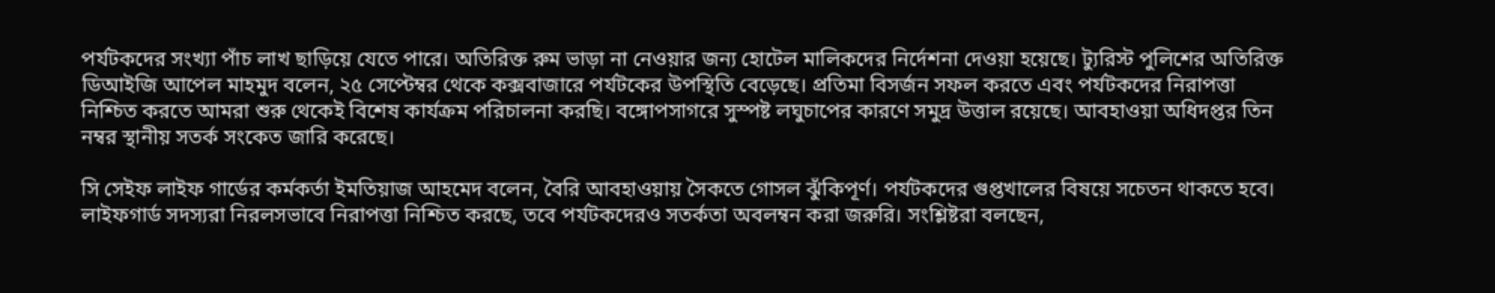পর্যটকদের সংখ্যা পাঁচ লাখ ছাড়িয়ে যেতে পারে। অতিরিক্ত রুম ভাড়া না নেওয়ার জন্য হোটেল মালিকদের নির্দেশনা দেওয়া হয়েছে। ট্যুরিস্ট পুলিশের অতিরিক্ত ডিআইজি আপেল মাহমুদ বলেন, ২৫ সেপ্টেম্বর থেকে কক্সবাজারে পর্যটকের উপস্থিতি বেড়েছে। প্রতিমা বিসর্জন সফল করতে এবং পর্যটকদের নিরাপত্তা নিশ্চিত করতে আমরা শুরু থেকেই বিশেষ কার্যক্রম পরিচালনা করছি। বঙ্গোপসাগরে সুস্পষ্ট লঘুচাপের কারণে সমুদ্র উত্তাল রয়েছে। আবহাওয়া অধিদপ্তর তিন নম্বর স্থানীয় সতর্ক সংকেত জারি করেছে।

সি সেইফ লাইফ গার্ডের কর্মকর্তা ইমতিয়াজ আহমেদ বলেন, বৈরি আবহাওয়ায় সৈকতে গোসল ঝুঁকিপূর্ণ। পর্যটকদের গুপ্তখালের বিষয়ে সচেতন থাকতে হবে। লাইফগার্ড সদস্যরা নিরলসভাবে নিরাপত্তা নিশ্চিত করছে, তবে পর্যটকদেরও সতর্কতা অবলম্বন করা জরুরি। সংশ্লিষ্টরা বলছেন,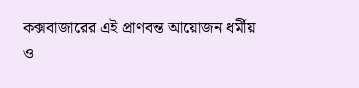কক্সবাজারের এই প্রাণবন্ত আয়োজন ধর্মীয় ও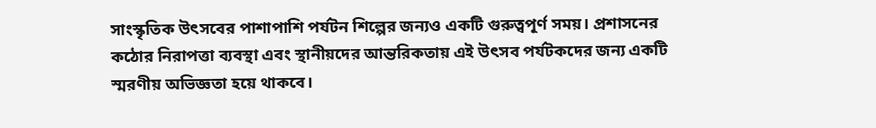সাংস্কৃতিক উৎসবের পাশাপাশি পর্যটন শিল্পের জন্যও একটি গুরুত্বপূর্ণ সময়। প্রশাসনের কঠোর নিরাপত্তা ব্যবস্থা এবং স্থানীয়দের আন্তরিকতায় এই উৎসব পর্যটকদের জন্য একটি স্মরণীয় অভিজ্ঞতা হয়ে থাকবে।